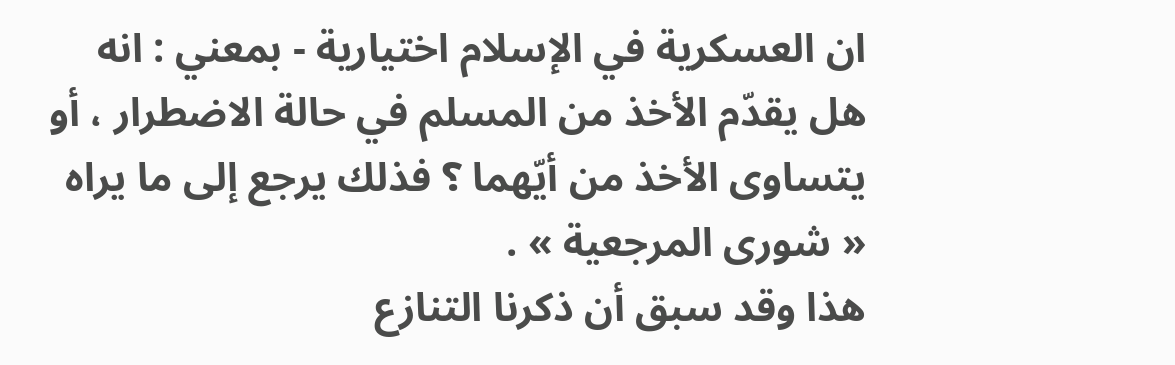ان العسكرية في الإسلام اختيارية - بمعني : انه هل يقدّم الأخذ من المسلم في حالة الاضطرار ، أو يتساوى الأخذ من أيّهما ؟ فذلك يرجع إلى ما يراه « شورى المرجعية » .
هذا وقد سبق أن ذكرنا التنازع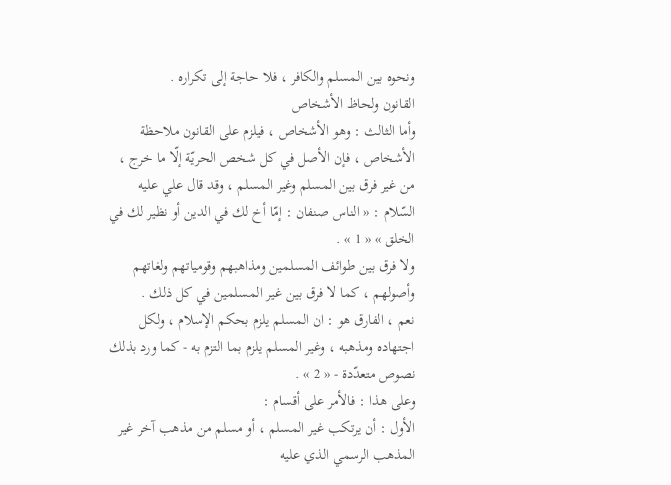ونحوه بين المسلم والكافر ، فلا حاجة إلى تكراره .
القانون ولحاظ الأشخاص
وأما الثالث : وهو الأشخاص ، فيلزم على القانون ملاحظة الأشخاص ، فإن الأصل في كل شخص الحريّة إلّا ما خرج ، من غير فرق بين المسلم وغير المسلم ، وقد قال علي عليه السّلام : « الناس صنفان : إمّا أخ لك في الدين أو نظير لك في الخلق » « 1 » .
ولا فرق بين طوائف المسلمين ومذاهبهم وقومياتهم ولغاتهم وأصولهم ، كما لا فرق بين غير المسلمين في كل ذلك .
نعم ، الفارق هو : ان المسلم يلزم بحكم الإسلام ، ولكل اجتهاده ومذهبه ، وغير المسلم يلزم بما التزم به - كما ورد بذلك نصوص متعدّدة - « 2 » .
وعلى هذا : فالأمر على أقسام :
الأول : أن يرتكب غير المسلم ، أو مسلم من مذهب آخر غير المذهب الرسمي الذي عليه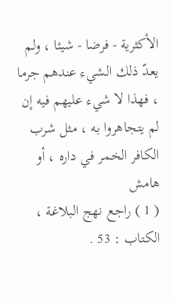الأكثرية - فرضا - شيئا ، ولم يعدّ ذلك الشيء عندهم جرما ، فهذا لا شيء عليهم فيه إن لم يتجاهروا به ، مثل شرب الكافر الخمر في داره ، أو
هامش
( 1 ) راجع نهج البلاغة ، الكتاب : 53 .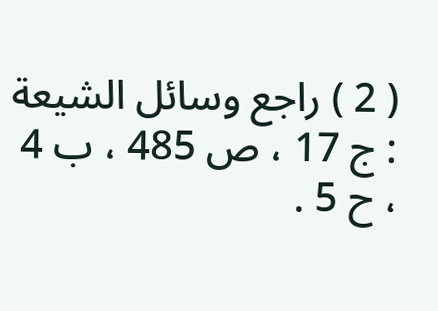( 2 ) راجع وسائل الشيعة : ج 17 ، ص 485 ، ب 4 ، ح 5 .